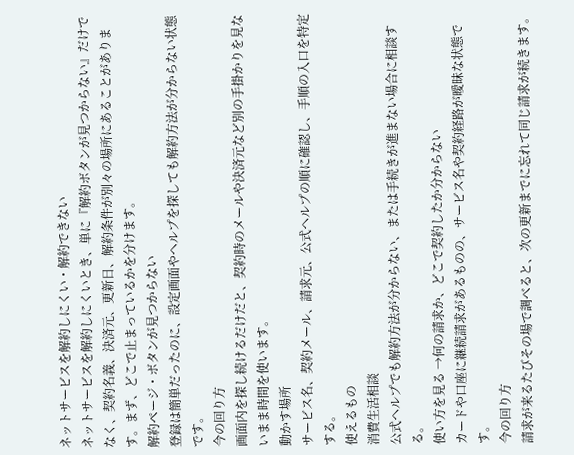ネットサービスを解約しにくい・解約できない
ネットサービスを解約しにくいとき、単に『解約ボタンが見つからない』だけでなく、契約名義、決済元、更新日、解約条件が別々の場所にあることがあります。まず、どこで止まっているかを分けます。
解約ページ・ボタンが見つからない
登録は簡単だったのに、設定画面やヘルプを探しても解約方法が分からない状態です。
今の回り方
画面内を探し続けるだけだと、契約時のメールや決済元など別の手掛かりを見ないまま時間を使います。
動かす場所
サービス名、契約メール、請求元、公式ヘルプの順に確認し、手順の入口を特定する。
使えるもの
消費生活相談
公式ヘルプでも解約方法が分からない、または手続きが進まない場合に相談する。
使い方を見る →何の請求か、どこで契約したか分からない
カードや口座に継続請求があるものの、サービス名や契約経路が曖昧な状態です。
今の回り方
請求が来るたびその場で調べると、次の更新までに忘れて同じ請求が続きます。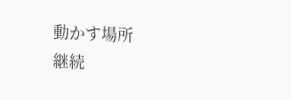動かす場所
継続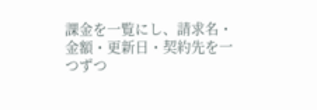課金を一覧にし、請求名・金額・更新日・契約先を一つずつ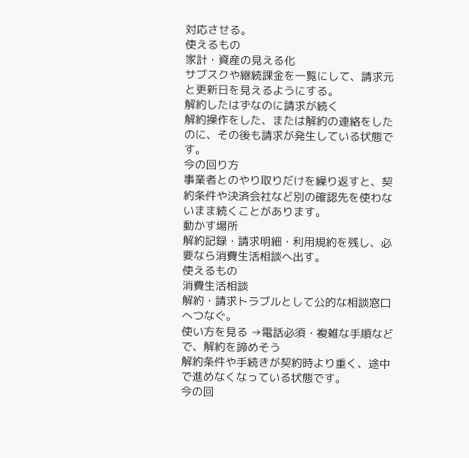対応させる。
使えるもの
家計・資産の見える化
サブスクや継続課金を一覧にして、請求元と更新日を見えるようにする。
解約したはずなのに請求が続く
解約操作をした、または解約の連絡をしたのに、その後も請求が発生している状態です。
今の回り方
事業者とのやり取りだけを繰り返すと、契約条件や決済会社など別の確認先を使わないまま続くことがあります。
動かす場所
解約記録・請求明細・利用規約を残し、必要なら消費生活相談へ出す。
使えるもの
消費生活相談
解約・請求トラブルとして公的な相談窓口へつなぐ。
使い方を見る →電話必須・複雑な手順などで、解約を諦めそう
解約条件や手続きが契約時より重く、途中で進めなくなっている状態です。
今の回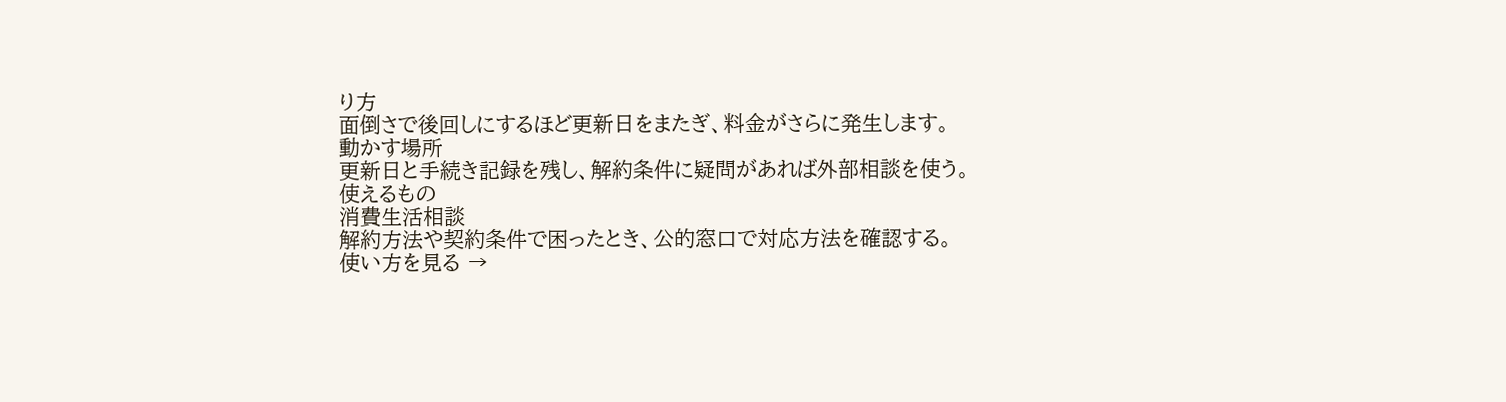り方
面倒さで後回しにするほど更新日をまたぎ、料金がさらに発生します。
動かす場所
更新日と手続き記録を残し、解約条件に疑問があれば外部相談を使う。
使えるもの
消費生活相談
解約方法や契約条件で困ったとき、公的窓口で対応方法を確認する。
使い方を見る →